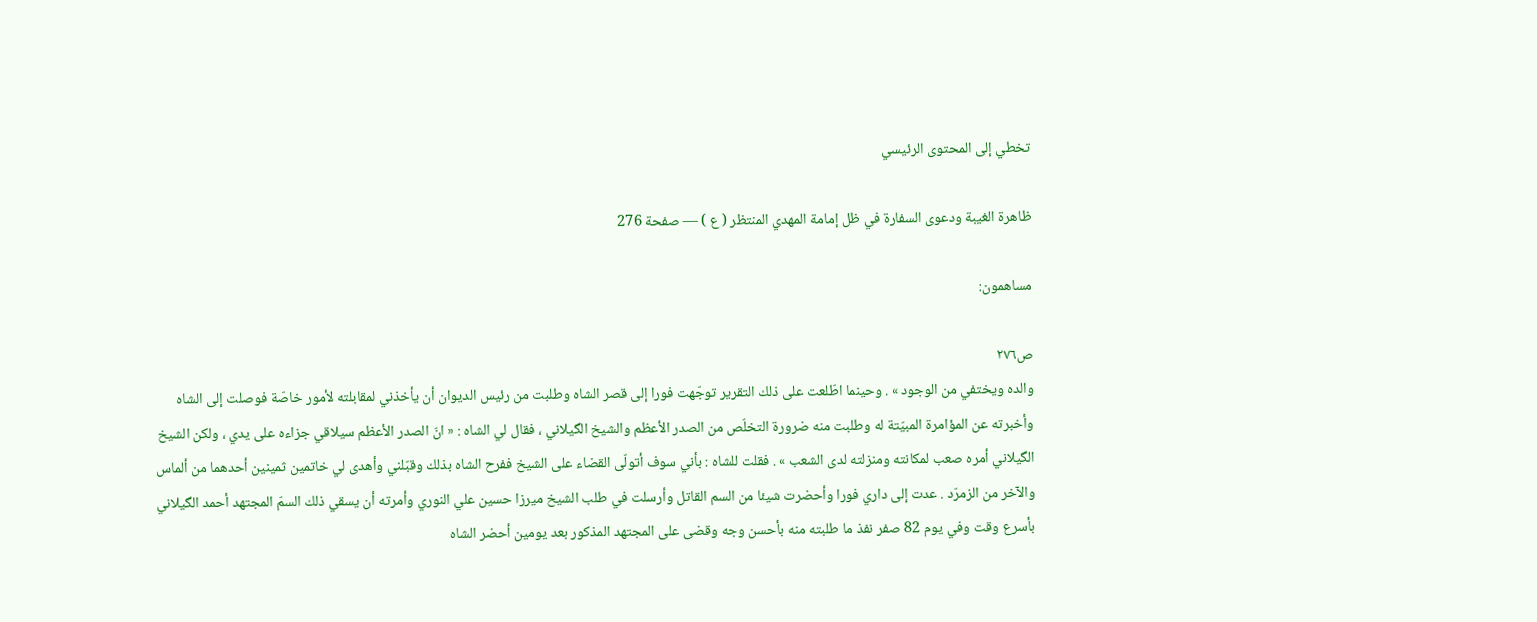تخطي إلى المحتوى الرئيسي

ظاهرة الغيبة ودعوى السفارة في ظل إمامة المهدي المنتظر ( ع ) — صفحة 276

مساهمون:

ص٢٧٦
والده ويختفي من الوجود » . وحينما اطّلعت على ذلك التقرير توجّهت فورا إلى قصر الشاه وطلبت من رئيس الديوان أن يأخذني لمقابلته لأمور خاصّة فوصلت إلى الشاه وأخبرته عن المؤامرة المبيّتة له وطلبت منه ضرورة التخلّص من الصدر الأعظم والشيخ الگيلاني ، فقال لي الشاه : « انّ الصدر الأعظم سيلاقي جزاءه على يدي ، ولكن الشيخ الگيلاني أمره صعب لمكانته ومنزلته لدى الشعب » . فقلت للشاه : بأني سوف أتولّى القضاء على الشيخ ففرح الشاه بذلك وقبّلني وأهدى لي خاتمين ثمينين أحدهما من ألماس والآخر من الزمرّد . عدت إلى داري فورا وأحضرت شيئا من السم القاتل وأرسلت في طلب الشيخ ميرزا حسين علي النوري وأمرته أن يسقي ذلك السمّ المجتهد أحمد الگيلاني بأسرع وقت وفي يوم 82 صفر نفذ ما طلبته منه بأحسن وجه وقضى على المجتهد المذكور بعد يومين أحضر الشاه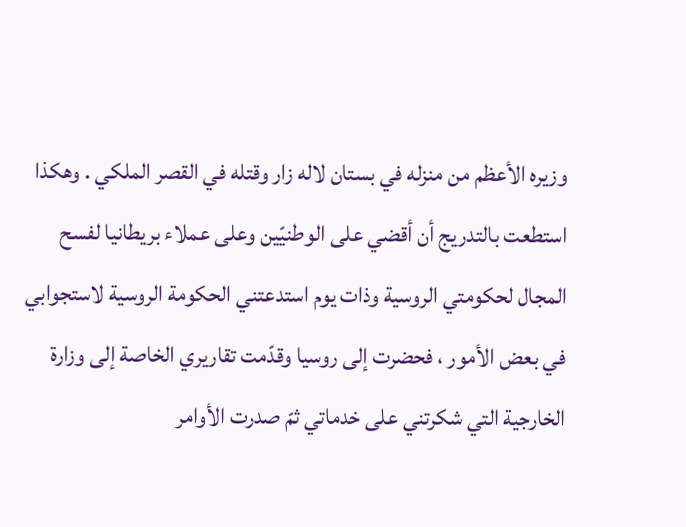وزيره الأعظم من منزله في بستان لاله زار وقتله في القصر الملكي . وهكذا استطعت بالتدريج أن أقضي على الوطنيّين وعلى عملاء بريطانيا لفسح المجال لحكومتي الروسية وذات يوم استدعتني الحكومة الروسية لاستجوابي في بعض الأمور ، فحضرت إلى روسيا وقدّمت تقاريري الخاصة إلى وزارة الخارجية التي شكرتني على خدماتي ثمّ صدرت الأوامر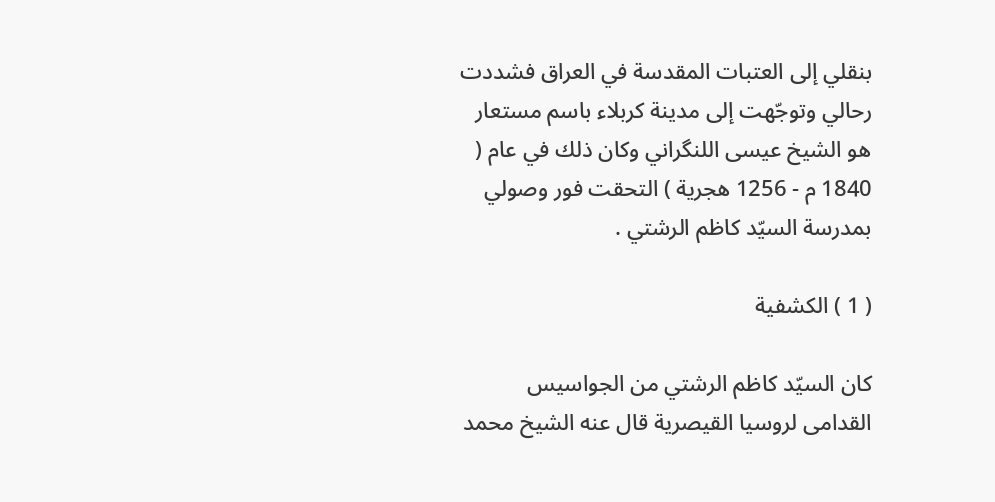بنقلي إلى العتبات المقدسة في العراق فشددت رحالي وتوجّهت إلى مدينة كربلاء باسم مستعار هو الشيخ عيسى اللنگراني وكان ذلك في عام ( 1840 م - 1256 هجرية ) التحقت فور وصولي بمدرسة السيّد كاظم الرشتي .

( 1 ) الكشفية

كان السيّد كاظم الرشتي من الجواسيس القدامى لروسيا القيصرية قال عنه الشيخ محمد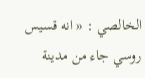الخالصي : « انه قسيس روسي جاء من مدينة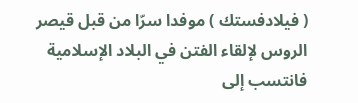( فيلادفستك ) موفدا سرّا من قبل قيصر الروس لإلقاء الفتن في البلاد الإسلامية فانتسب إلى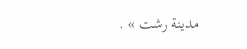مدينة رشت » .